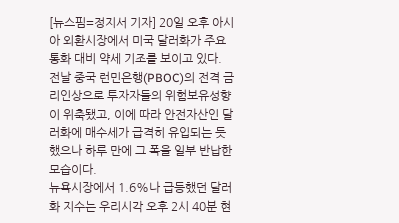[뉴스핌=정지서 기자] 20일 오후 아시아 외환시장에서 미국 달러화가 주요 통화 대비 약세 기조를 보이고 있다.
전날 중국 런민은행(PBOC)의 전격 금리인상으로 투자자들의 위험보유성향이 위축됐고, 이에 따라 안전자산인 달러화에 매수세가 급격히 유입되는 듯 했으나 하루 만에 그 폭을 일부 반납한 모습이다.
뉴욕시장에서 1.6%나 급등했던 달러화 지수는 우리시각 오후 2시 40분 현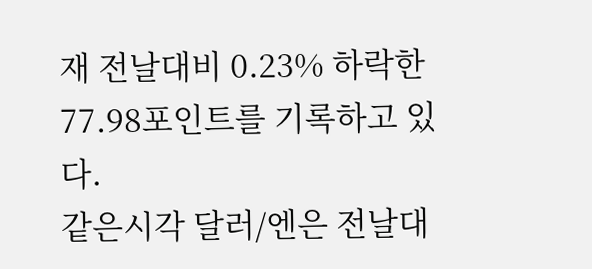재 전날대비 0.23% 하락한 77.98포인트를 기록하고 있다.
같은시각 달러/엔은 전날대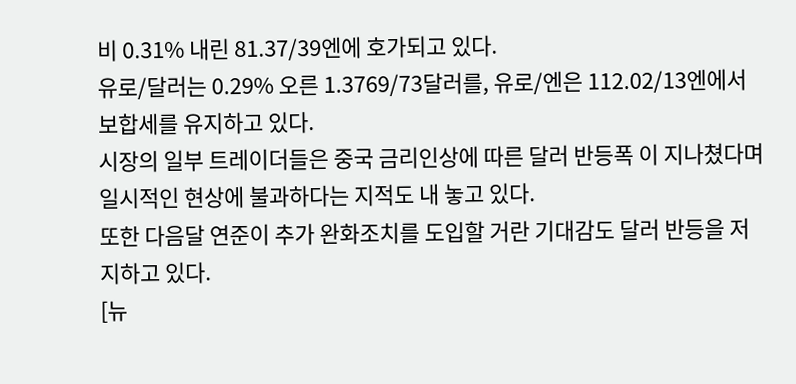비 0.31% 내린 81.37/39엔에 호가되고 있다.
유로/달러는 0.29% 오른 1.3769/73달러를, 유로/엔은 112.02/13엔에서 보합세를 유지하고 있다.
시장의 일부 트레이더들은 중국 금리인상에 따른 달러 반등폭 이 지나쳤다며 일시적인 현상에 불과하다는 지적도 내 놓고 있다.
또한 다음달 연준이 추가 완화조치를 도입할 거란 기대감도 달러 반등을 저지하고 있다.
[뉴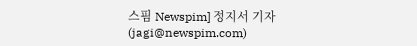스핌 Newspim] 정지서 기자 (jagi@newspim.com)